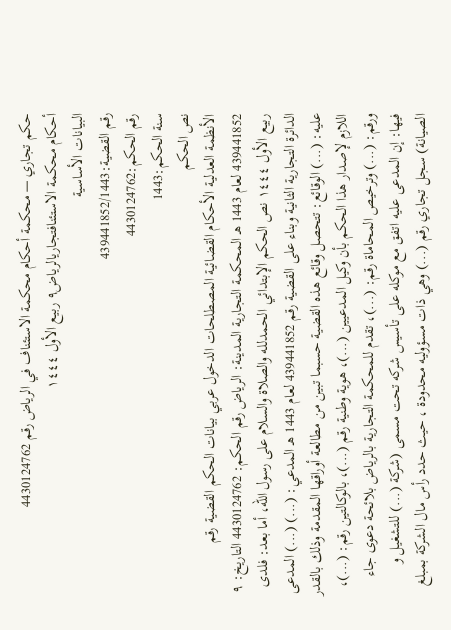حكم تجاري — محكمة أحكام محكمة الاستئناف في الرياض رقم 4430124762
أحكام محكمة الاستئنافتجاريالرياض٩ ربيع الأول ١٤٤٤
البيانات الأساسية
رقم القضية:439441852/1443
رقم الحكم:4430124762
سنة الحكم:1443
نص الحكم
الأنظمة العدلية الأحكام القضائية المصطلحات الدخول عربي بيانات الحكم القضية رقم 439441852 لعام 1443 هـ المحكمة التجارية المدينة: الرياض رقم الحكم: 4430124762 التاريخ: ٩ ربيع الأول ١٤٤٤ نص الحكم الإبتدائي الحمدلله والصلاة والسلام على رسول الله، أما بعد: فلدى الدائرة التجارية الثانية وبناء على القضية رقم 439441852 لعام 1443 هـ المدعي: (...) (...) المدعى عليه: (...) الوقائع: تتحصل وقائع هذه القضية حسبما تبين من مطالعة أوراقها المقدمة وذلك بالقدر اللازم لإصدار هذا الحكم بأن وكيل المدعيين (...)، هوية وطنية رقم (...)، بالوكالتين رقم: (...)، ورقم: (...) وترخيص المحاماة رقم: (...)، تقدم للمحكمة التجارية بالرياض بلائحة دعوى جاء فيها: إن المدعى عليه اتفق مع موكله على تأسيس شركه تحت مسمى (شركة (...) للتشغيل و الصيانة) سجل تجاري رقم (...) وهي ذات مسؤوليه محدودة ، حيث حدد رأس مال الشركة بمبلغ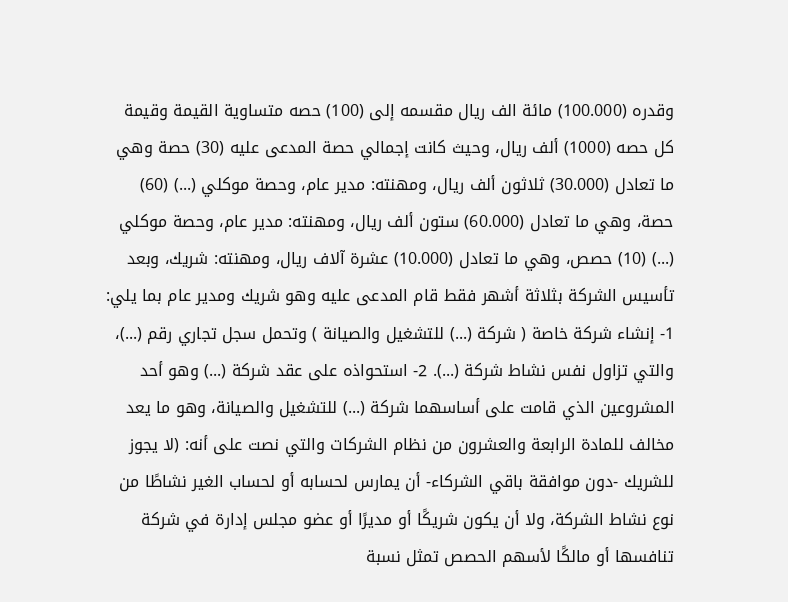وقدره (100.000) مائة الف ريال مقسمه إلى (100) حصه متساوية القيمة وقيمة كل حصه (1000) ألف ريال، وحيث كانت إجمالي حصة المدعى عليه (30) حصة وهي ما تعادل (30.000) ثلاثون ألف ريال، ومهنته: مدير عام، وحصة موكلي (...) (60) حصة، وهي ما تعادل (60.000) ستون ألف ريال، ومهنته: مدير عام، وحصة موكلي (...) (10) حصص، وهي ما تعادل (10.000) عشرة آلاف ريال، ومهنته: شريك، وبعد تأسيس الشركة بثلاثة أشهر فقط قام المدعى عليه وهو شريك ومدير عام بما يلي: 1- إنشاء شركة خاصة ( شركة (...) للتشغيل والصيانة ) وتحمل سجل تجاري رقم (...)، والتي تزاول نفس نشاط شركة (...). 2- استحواذه على عقد شركة (...) وهو أحد المشروعين الذي قامت على أساسهما شركة (...) للتشغيل والصيانة، وهو ما يعد مخالف للمادة الرابعة والعشرون من نظام الشركات والتي نصت على أنه: (لا يجوز للشريك -دون موافقة باقي الشركاء- أن يمارس لحسابه أو لحساب الغير نشاطًا من نوع نشاط الشركة، ولا أن يكون شريكًا أو مديرًا أو عضو مجلس إدارة في شركة تنافسها أو مالكًا لأسهم الحصص تمثل نسبة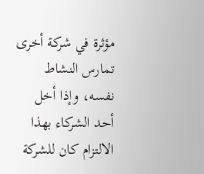مؤثرة في شركة أخرى تمارس النشاط نفسه، وإذا أخل أحد الشركاء بهذا الالتزام كان للشركة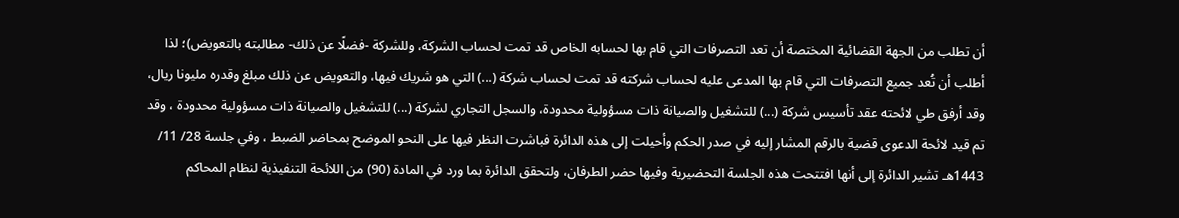أن تطلب من الجهة القضائية المختصة أن تعد التصرفات التي قام بها لحسابه الخاص قد تمت لحساب الشركة، وللشركة -فضلًا عن ذلك- مطالبته بالتعويض)؛ لذا أطلب أن تُعد جميع التصرفات التي قام بها المدعى عليه لحساب شركته قد تمت لحساب شركة (...) التي هو شريك فيها، والتعويض عن ذلك مبلغ وقدره مليونا ريال، وقد أرفق طي لائحته عقد تأسيس شركة (...) للتشغيل والصيانة ذات مسؤولية محدودة، والسجل التجاري لشركة (...) للتشغيل والصيانة ذات مسؤولية محدودة ، وقد تم قيد لائحة الدعوى قضية بالرقم المشار إليه في صدر الحكم وأحيلت إلى هذه الدائرة فباشرت النظر فيها على النحو الموضح بمحاضر الضبط ، وفي جلسة 28/ 11/ 1443هـ تشير الدائرة إلى أنها افتتحت هذه الجلسة التحضيرية وفيها حضر الطرفان، ولتحقق الدائرة بما ورد في المادة (90) من اللائحة التنفيذية لنظام المحاكم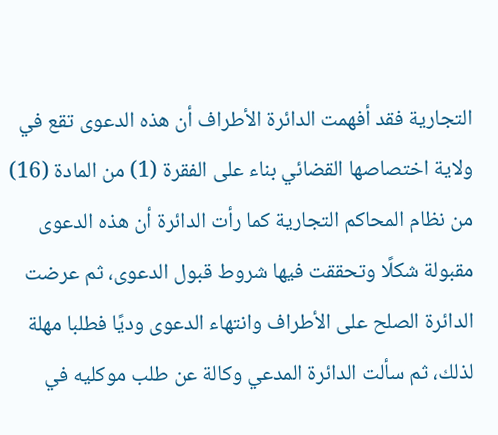التجارية فقد أفهمت الدائرة الأطراف أن هذه الدعوى تقع في ولاية اختصاصها القضائي بناء على الفقرة (1) من المادة (16) من نظام المحاكم التجارية كما رأت الدائرة أن هذه الدعوى مقبولة شكلًا وتحققت فيها شروط قبول الدعوى، ثم عرضت الدائرة الصلح على الأطراف وانتهاء الدعوى وديًا فطلبا مهلة لذلك، ثم سألت الدائرة المدعي وكالة عن طلب موكليه في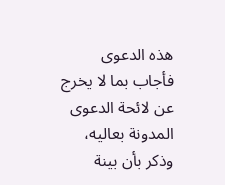هذه الدعوى فأجاب بما لا يخرج عن لائحة الدعوى المدونة بعاليه، وذكر بأن بينة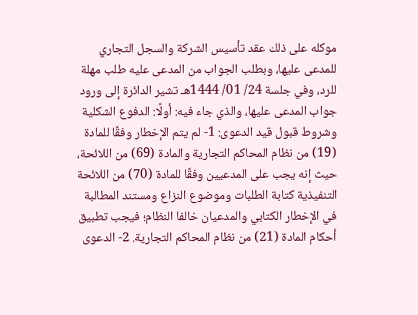موكله على ذلك عقد تأسيس الشركة والسجل التجاري للمدعى عليها، وبطلب الجواب من المدعى عليه طلب مهلة للرد، وفي جلسة 24/ 01/ 1444هـ تشير الدائرة إلى ورود جواب المدعى عليها، والذي جاء فيه: أولًا: الدفوع الشكلية وشروط قبول قيد الدعوى: 1- لم يتم الإخطار وفقًا للمادة (19) من نظام المحاكم التجارية والمادة (69) من اللائحة، حيث إنه يجب على المدعيين وفقًا للمادة (70) من اللائحة التنفيذية كتابة الطلبات وموضوع النزاع ومستند المطالبة في الإخطار الكتابي والمدعيان خالفا النظام؛ فيجب تطبيق أحكام المادة (21) من نظام المحاكم التجارية. 2- الدعوى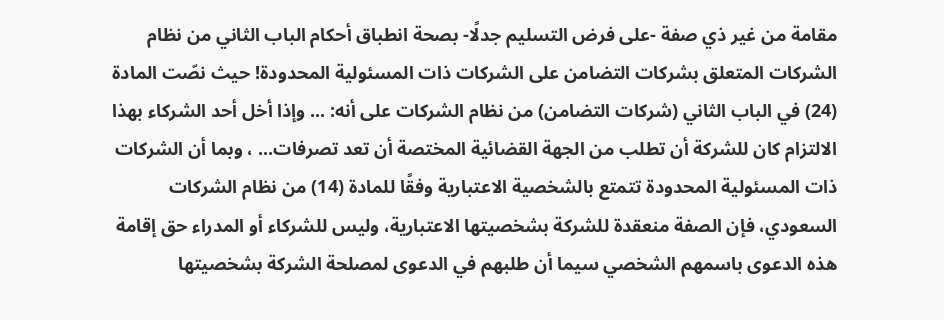مقامة من غير ذي صفة -على فرض التسليم جدلًا- بصحة انطباق أحكام الباب الثاني من نظام الشركات المتعلق بشركات التضامن على الشركات ذات المسئولية المحدودة! حيث نصّت المادة (24) في الباب الثاني (شركات التضامن) من نظام الشركات على أنه: ... وإذا أخل أحد الشركاء بهذا الالتزام كان للشركة أن تطلب من الجهة القضائية المختصة أن تعد تصرفات... ، وبما أن الشركات ذات المسئولية المحدودة تتمتع بالشخصية الاعتبارية وفقًا للمادة (14) من نظام الشركات السعودي، فإن الصفة منعقدة للشركة بشخصيتها الاعتبارية، وليس للشركاء أو المدراء حق إقامة هذه الدعوى باسمهم الشخصي سيما أن طلبهم في الدعوى لمصلحة الشركة بشخصيتها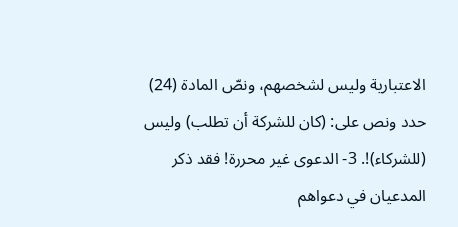الاعتبارية وليس لشخصهم، ونصّ المادة (24) حدد ونص على: (كان للشركة أن تطلب) وليس (للشركاء)!. 3- الدعوى غير محررة! فقد ذكر المدعيان في دعواهم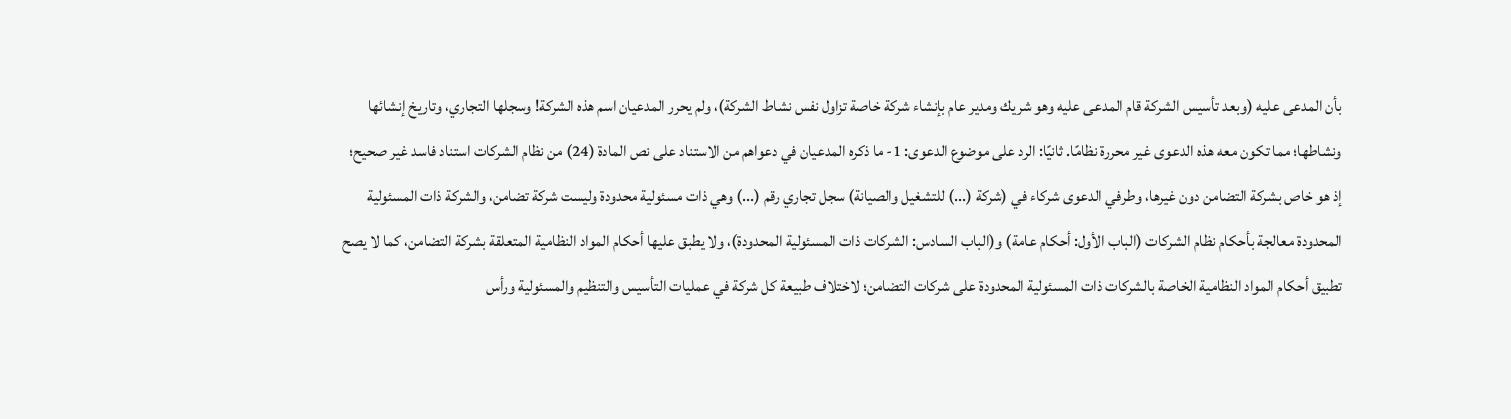بأن المدعى عليه (وبعد تأسيس الشركة قام المدعى عليه وهو شريك ومدير عام بإنشاء شركة خاصة تزاول نفس نشاط الشركة)، ولم يحرر المدعيان اسم هذه الشركة! وسجلها التجاري، وتاريخ إنشائها ونشاطها؛ مما تكون معه هذه الدعوى غير محررة نظامًا. ثانيًا: الرد على موضوع الدعوى: 1- ما ذكره المدعيان في دعواهم من الاستناد على نص المادة (24) من نظام الشركات استناد فاسد غير صحيح؛ إذ هو خاص بشركة التضامن دون غيرها، وطرفي الدعوى شركاء في (شركة (...) للتشغيل والصيانة) سجل تجاري رقم (...) وهي ذات مسئولية محدودة وليست شركة تضامن، والشركة ذات المسئولية المحدودة معالجة بأحكام نظام الشركات (الباب الأول: أحكام عامة) و(الباب السادس: الشركات ذات المسئولية المحدودة)، ولا يطبق عليها أحكام المواد النظامية المتعلقة بشركة التضامن، كما لا يصح تطبيق أحكام المواد النظامية الخاصة بالشركات ذات المسئولية المحدودة على شركات التضامن؛ لاختلاف طبيعة كل شركة في عمليات التأسيس والتنظيم والمسئولية ورأس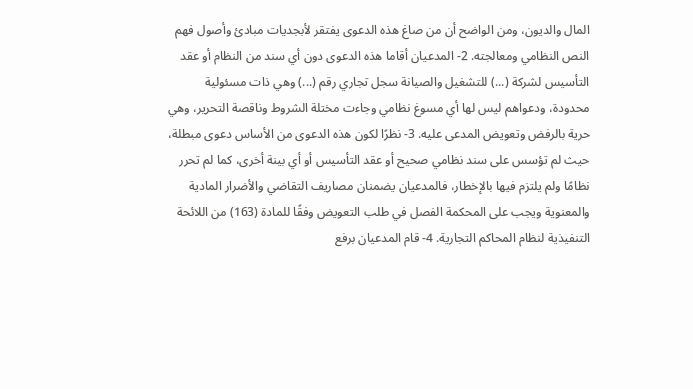المال والديون، ومن الواضح أن من صاغ هذه الدعوى يفتقر لأبجديات مبادئ وأصول فهم النص النظامي ومعالجته. 2- المدعيان أقاما هذه الدعوى دون أي سند من النظام أو عقد التأسيس لشركة (...) للتشغيل والصيانة سجل تجاري رقم (...) وهي ذات مسئولية محدودة، ودعواهم ليس لها أي مسوغ نظامي وجاءت مختلة الشروط وناقصة التحرير، وهي حرية بالرفض وتعويض المدعى عليه. 3- نظرًا لكون هذه الدعوى من الأساس دعوى مبطلة، حيث لم تؤسس على سند نظامي صحيح أو عقد التأسيس أو أي بينة أخرى، كما لم تحرر نظامًا ولم يلتزم فيها بالإخطار، فالمدعيان يضمنان مصاريف التقاضي والأضرار المادية والمعنوية ويجب على المحكمة الفصل في طلب التعويض وفقًا للمادة (163) من اللائحة التنفيذية لنظام المحاكم التجارية. 4- قام المدعيان برفع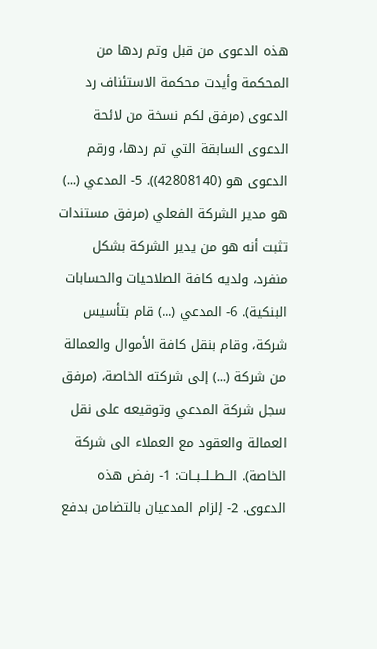هذه الدعوى من قبل وتم ردها من المحكمة وأيدت محكمة الاستئناف رد الدعوى (مرفق لكم نسخة من لائحة الدعوى السابقة التي تم ردها، ورقم الدعوى هو (42808140)). 5- المدعي (...) هو مدير الشركة الفعلي (مرفق مستندات تثبت أنه هو من يدير الشركة بشكل منفرد، ولديه كافة الصلاحيات والحسابات البنكية). 6- المدعي (...) قام بتأسيس شركة، وقام بنقل كافة الأموال والعمالة من شركة (...) إلى شركته الخاصة، (مرفق سجل شركة المدعي وتوقيعه على نقل العمالة والعقود مع العملاء الى شركة الخاصة). الــطــلــبــات: 1- رفض هذه الدعوى. 2- إلزام المدعيان بالتضامن بدفع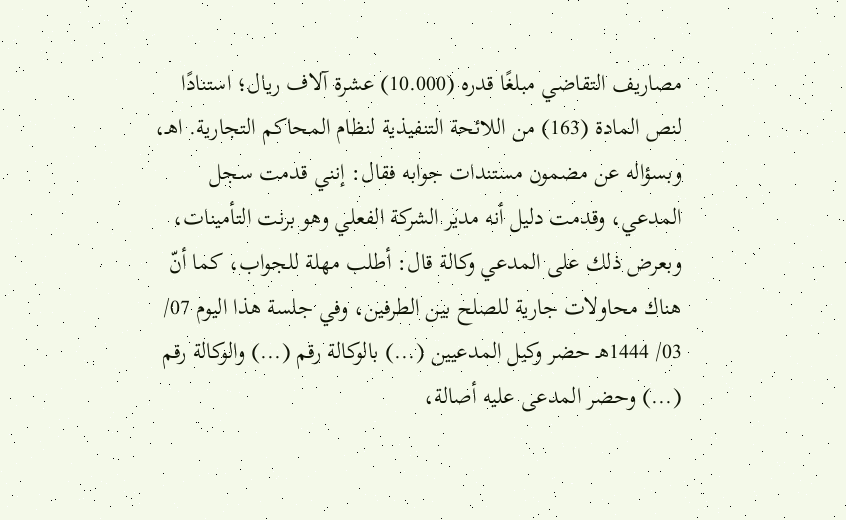مصاريف التقاضي مبلغًا قدره (10.000) عشرة آلاف ريال؛ استنادًا لنص المادة (163) من اللائحة التنفيذية لنظام المحاكم التجارية. اهـ، وبسؤاله عن مضمون مستندات جوابه فقال: إنني قدمت سجل المدعي، وقدمت دليل أنه مدير الشركة الفعلي وهو برنت التأمينات، وبعرض ذلك على المدعي وكالة قال: أطلب مهلة للجواب، كما أنّ هناك محاولات جارية للصلح بين الطرفين، وفي جلسة هذا اليوم 07/ 03/ 1444هـ حضر وكيل المدعيين (...) بالوكالة رقم (...) والوكالة رقم (...) وحضر المدعى عليه أصالة،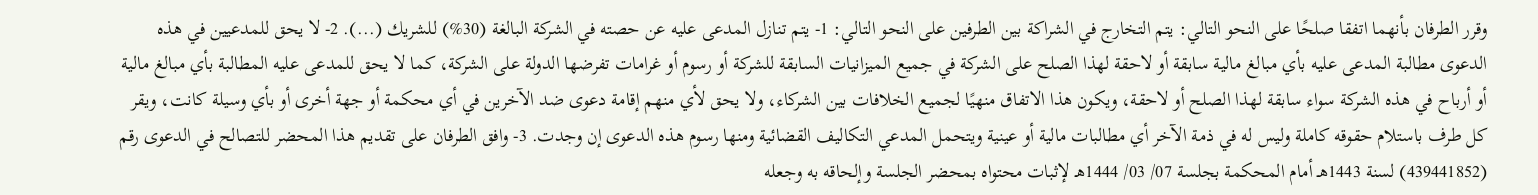وقرر الطرفان بأنهما اتفقا صلحًا على النحو التالي: يتم التخارج في الشراكة بين الطرفين على النحو التالي: 1- يتم تنازل المدعى عليه عن حصته في الشركة البالغة (30%) للشريك (...). 2- لا يحق للمدعيين في هذه الدعوى مطالبة المدعى عليه بأي مبالغ مالية سابقة أو لاحقة لهذا الصلح على الشركة في جميع الميزانيات السابقة للشركة أو رسوم أو غرامات تفرضها الدولة على الشركة، كما لا يحق للمدعى عليه المطالبة بأي مبالغ مالية أو أرباح في هذه الشركة سواء سابقة لهذا الصلح أو لاحقة، ويكون هذا الاتفاق منهيًا لجميع الخلافات بين الشركاء، ولا يحق لأي منهم إقامة دعوى ضد الآخرين في أي محكمة أو جهة أخرى أو بأي وسيلة كانت، ويقر كل طرف باستلام حقوقه كاملة وليس له في ذمة الآخر أي مطالبات مالية أو عينية ويتحمل المدعي التكاليف القضائية ومنها رسوم هذه الدعوى إن وجدت. 3- وافق الطرفان على تقديم هذا المحضر للتصالح في الدعوى رقم (439441852) لسنة 1443هـ أمام المحكمة بجلسة 07/ 03/ 1444هـ لإثبات محتواه بمحضر الجلسة وإلحاقه به وجعله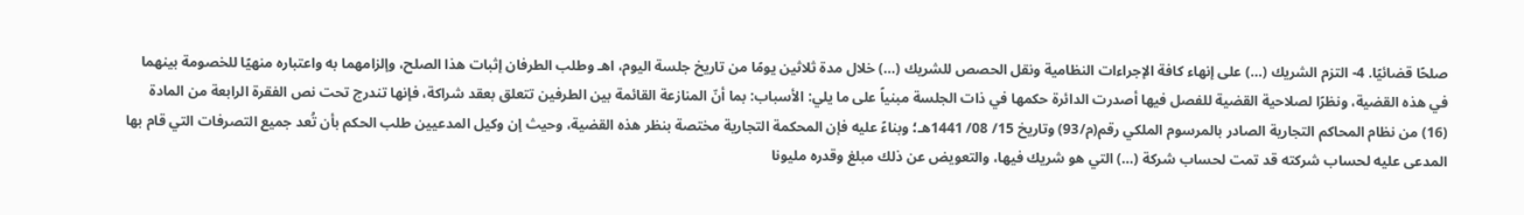صلحًا قضائيًا. 4- التزم الشريك (...) على إنهاء كافة الإجراءات النظامية ونقل الحصص للشريك (...) خلال مدة ثلاثين يومًا من تاريخ جلسة اليوم، اهـ وطلب الطرفان إثبات هذا الصلح، وإلزامهما به واعتباره منهيًا للخصومة بينهما في هذه القضية، ونظرًا لصلاحية القضية للفصل فيها أصدرت الدائرة حكمها في ذات الجلسة مبنياً على ما يلي: الأسباب: بما أنّ المنازعة القائمة بين الطرفين تتعلق بعقد شراكة، فإنها تندرج تحت نص الفقرة الرابعة من المادة (16) من نظام المحاكم التجارية الصادر بالمرسوم الملكي رقم(م/93) وتاريخ 15/ 08/ 1441هـ؛ وبناءً عليه فإن المحكمة التجارية مختصة بنظر هذه القضية، وحيث إن وكيل المدعيين طلب الحكم بأن تُعد جميع التصرفات التي قام بها المدعى عليه لحساب شركته قد تمت لحساب شركة (...) التي هو شريك فيها، والتعويض عن ذلك مبلغ وقدره مليونا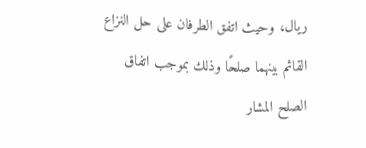ريال، وحيث اتفق الطرفان على حل النزاع القائم بينهما صلحًا وذلك بموجب اتفاق الصلح المشار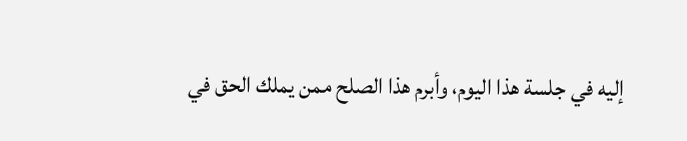إليه في جلسة هذا اليوم، وأبرم هذا الصلح ممن يملك الحق في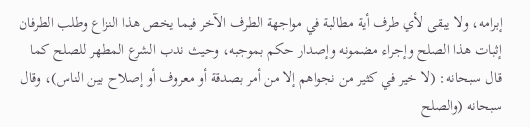إبرامه، ولا يبقى لأي طرف أية مطالبة في مواجهة الطرف الآخر فيما يخص هذا النزاع وطلب الطرفان إثبات هذا الصلح وإجراء مضمونه وإصدار حكم بموجبه، وحيث ندب الشرع المطهر للصلح كما قال سبحانه: (لا خير في كثير من نجواهم إلا من أمر بصدقة أو معروف أو إصلاح بين الناس)، وقال سبحانه (والصلح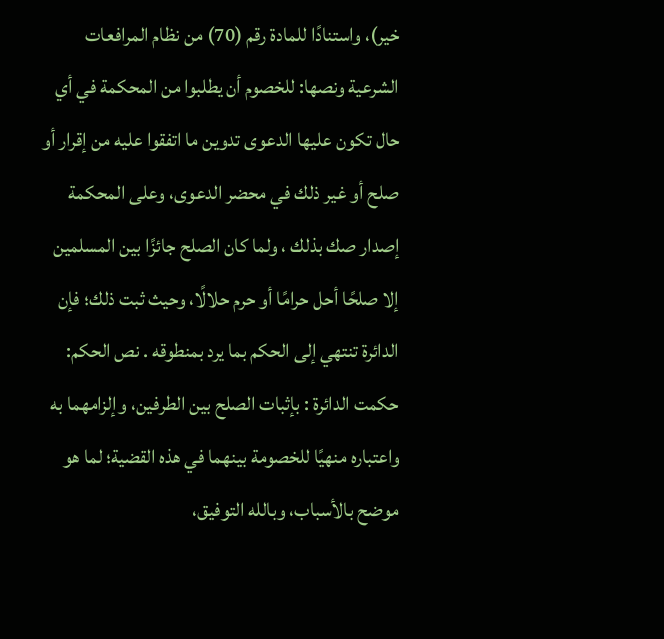خير)، واستنادًا للمادة رقم (70) من نظام المرافعات الشرعية ونصها: للخصوم أن يطلبوا من المحكمة في أي حال تكون عليها الدعوى تدوين ما اتفقوا عليه من إقرار أو صلح أو غير ذلك في محضر الدعوى، وعلى المحكمة إصدار صك بذلك ، ولما كان الصلح جائزًا بين المسلمين إلا صلحًا أحل حرامًا أو حرم حلالًا، وحيث ثبت ذلك؛ فإن الدائرة تنتهي إلى الحكم بما يرد بمنطوقه . نص الحكم: حكمت الدائرة : بإثبات الصلح بين الطرفين، وإلزامهما به واعتباره منهيًا للخصومة بينهما في هذه القضية؛ لما هو موضح بالأسباب، وبالله التوفيق،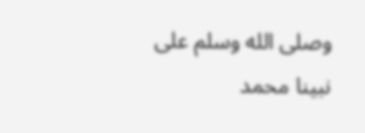وصلى الله وسلم على نبينا محمد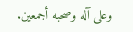وعلى آله وصحبه أجمعين.